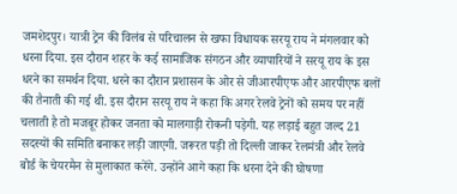जमशेदपुर। यात्री ट्रेन की विलंब से परिचालन से खफा विधायक सरयू राय ने मंगलवार को धरना दिया. इस दौरान शहर के कई सामाजिक संगठन और व्यापारियों ने सरयू राय के इस धरने का समर्थन दिया. धरने का दौरान प्रशासन के ओर से जीआरपीएफ और आरपीएफ बलों की तैनाती की गई थी. इस दौरान सरयू राय ने कहा कि अगर रेलवे ट्रेनों को समय पर नहीं चलाती है तो मजबूर होकर जनता को मालगाड़ी रोकनी पड़ेगी. यह लड़ाई बहुत जल्द 21 सदस्यों की समिति बनाकर लड़ी जाएगी. जरूरत पड़ी तो दिल्ली जाकर रेलमंत्री और रेलवे बोर्ड के चेयरमैन से मुलाकात करेंगे. उन्होंने आगे कहा कि धरना देने की घोषणा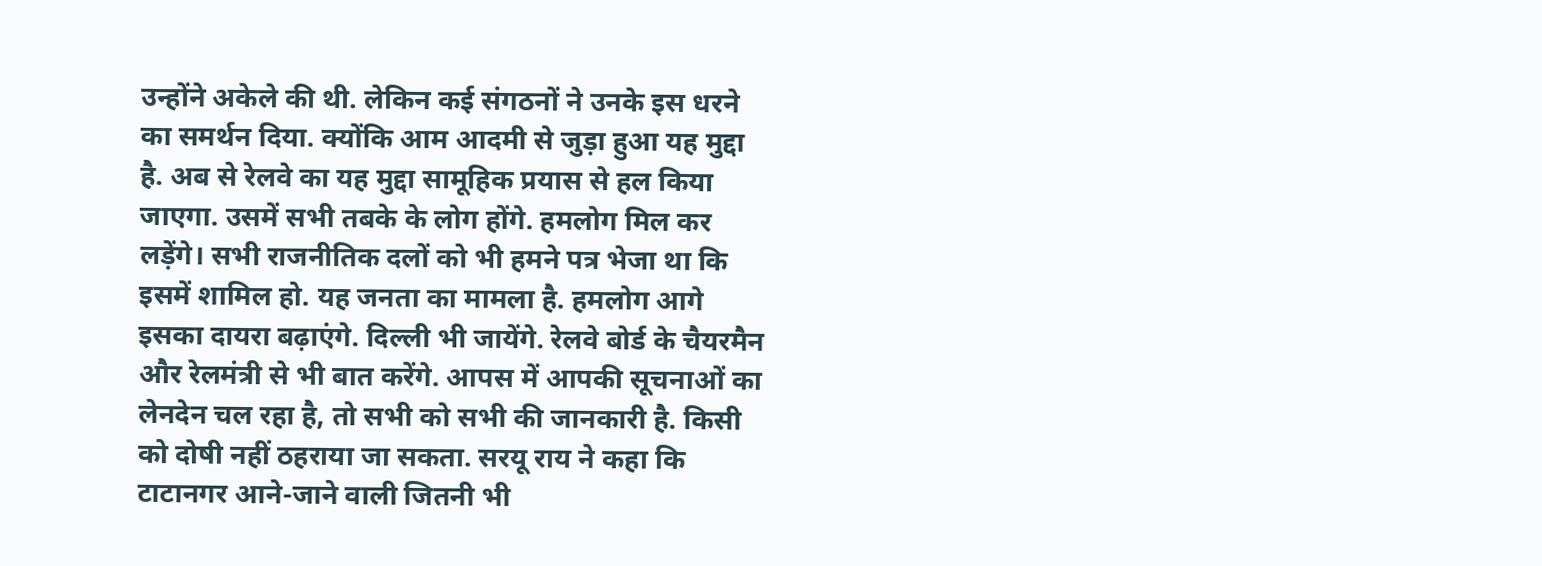उन्होंने अकेले की थी. लेकिन कई संगठनों ने उनके इस धरने का समर्थन दिया. क्योंकि आम आदमी से जुड़ा हुआ यह मुद्दा है. अब से रेलवे का यह मुद्दा सामूहिक प्रयास से हल किया जाएगा. उसमें सभी तबके के लोग होंगे. हमलोग मिल कर लड़ेंगे। सभी राजनीतिक दलों को भी हमने पत्र भेजा था कि इसमें शामिल हो. यह जनता का मामला है. हमलोग आगे इसका दायरा बढ़ाएंगे. दिल्ली भी जायेंगे. रेलवे बोर्ड के चैयरमैन और रेलमंत्री से भी बात करेंगे. आपस में आपकी सूचनाओं का लेनदेन चल रहा है, तो सभी को सभी की जानकारी है. किसी को दोषी नहीं ठहराया जा सकता. सरयू राय ने कहा कि टाटानगर आने-जाने वाली जितनी भी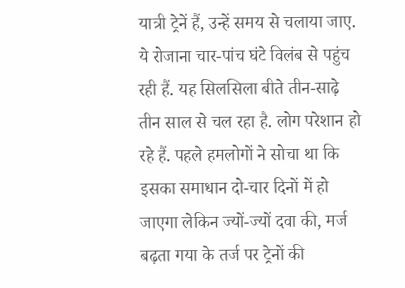यात्री ट्रेनें हैं, उन्हें समय से चलाया जाए. ये रोजाना चार-पांच घंटे विलंब से पहुंच रही हैं. यह सिलसिला बीते तीन-साढ़े तीन साल से चल रहा है. लोग परेशान हो रहे हैं. पहले हमलोगों ने सोचा था कि इसका समाधान दो-चार दिनों में हो जाएगा लेकिन ज्यों-ज्यों दवा की, मर्ज बढ़ता गया के तर्ज पर ट्रेनों की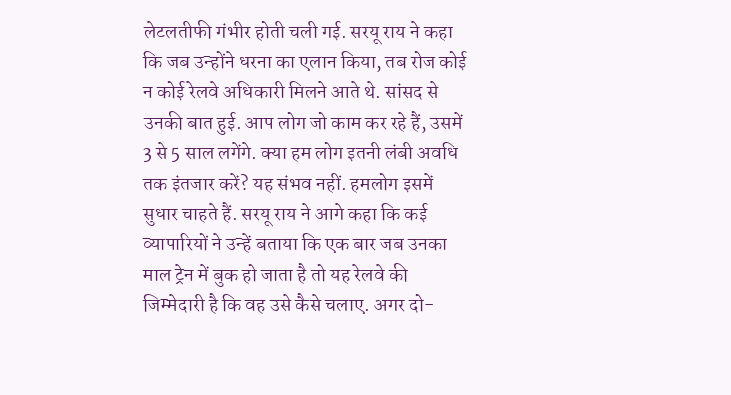लेटलतीफी गंभीर होती चली गई. सरयू राय ने कहा कि जब उन्होंने धरना का एलान किया, तब रोज कोई न कोई रेलवे अधिकारी मिलने आते थे. सांसद से उनकी बात हुई. आप लोग जो काम कर रहे हैं, उसमें 3 से 5 साल लगेंगे. क्या हम लोग इतनी लंबी अवधि तक इंतजार करें? यह संभव नहीं. हमलोग इसमें सुधार चाहते हैं. सरयू राय ने आगे कहा कि कई व्यापारियों ने उन्हें बताया कि एक बार जब उनका माल ट्रेन में बुक हो जाता है तो यह रेलवे की जिम्मेदारी है कि वह उसे कैसे चलाए. अगर दो-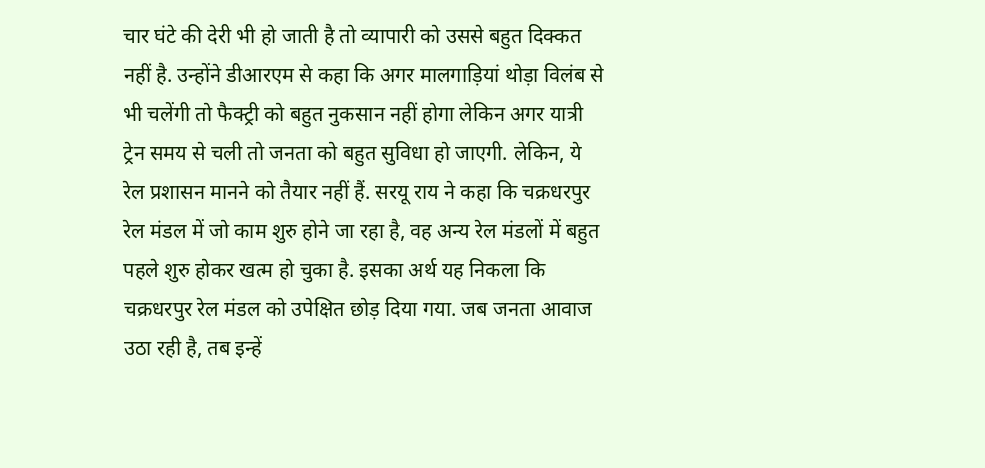चार घंटे की देरी भी हो जाती है तो व्यापारी को उससे बहुत दिक्कत नहीं है. उन्होंने डीआरएम से कहा कि अगर मालगाड़ियां थोड़ा विलंब से भी चलेंगी तो फैक्ट्री को बहुत नुकसान नहीं होगा लेकिन अगर यात्री ट्रेन समय से चली तो जनता को बहुत सुविधा हो जाएगी. लेकिन, ये रेल प्रशासन मानने को तैयार नहीं हैं. सरयू राय ने कहा कि चक्रधरपुर रेल मंडल में जो काम शुरु होने जा रहा है, वह अन्य रेल मंडलों में बहुत पहले शुरु होकर खत्म हो चुका है. इसका अर्थ यह निकला कि चक्रधरपुर रेल मंडल को उपेक्षित छोड़ दिया गया. जब जनता आवाज उठा रही है, तब इन्हें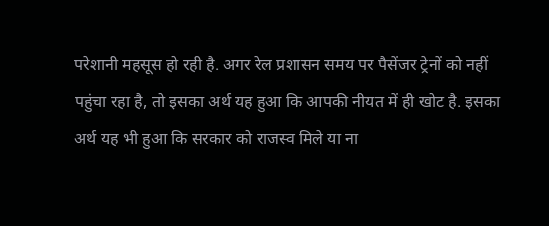परेशानी महसूस हो रही है. अगर रेल प्रशासन समय पर पैसेंजर ट्रेनों को नहीं पहुंचा रहा है, तो इसका अर्थ यह हुआ कि आपकी नीयत में ही खोट है. इसका अर्थ यह भी हुआ कि सरकार को राजस्व मिले या ना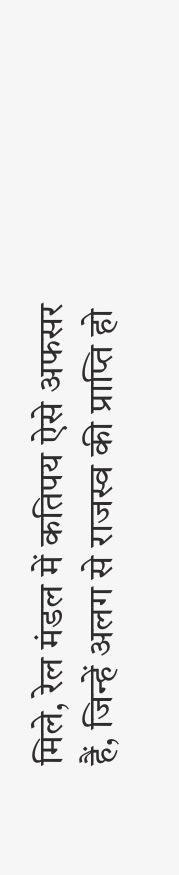मिले, रेल मंडल में कतिपय ऐसे अफसर हैं, जिन्हें अलग से राजस्व की प्राप्ति हो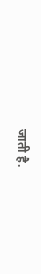जाती है.